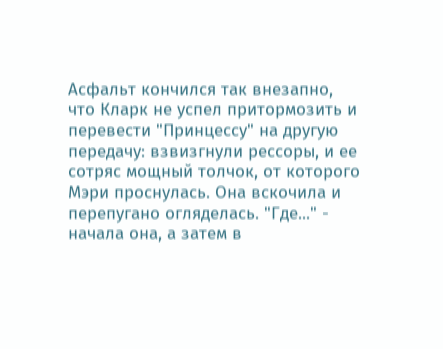Асфальт кончился так внезапно, что Кларк не успел притормозить и перевести "Принцессу" на другую передачу: взвизгнули рессоры, и ее сотряс мощный толчок, от которого Мэри проснулась. Она вскочила и перепугано огляделась. "Где..." - начала она, а затем в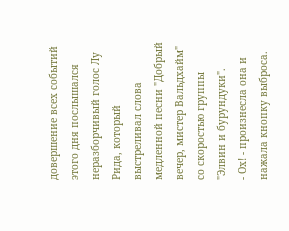довершение всех событий этого дня послышался неразборчивый голос Лу Рида, который выстреливал слова медленной песни "Добрый вечер, мистер Вальдхайм" со скоростью группы "Элвин и бурундуки".
- Ох! - произнесла она и нажала кнопку выброса.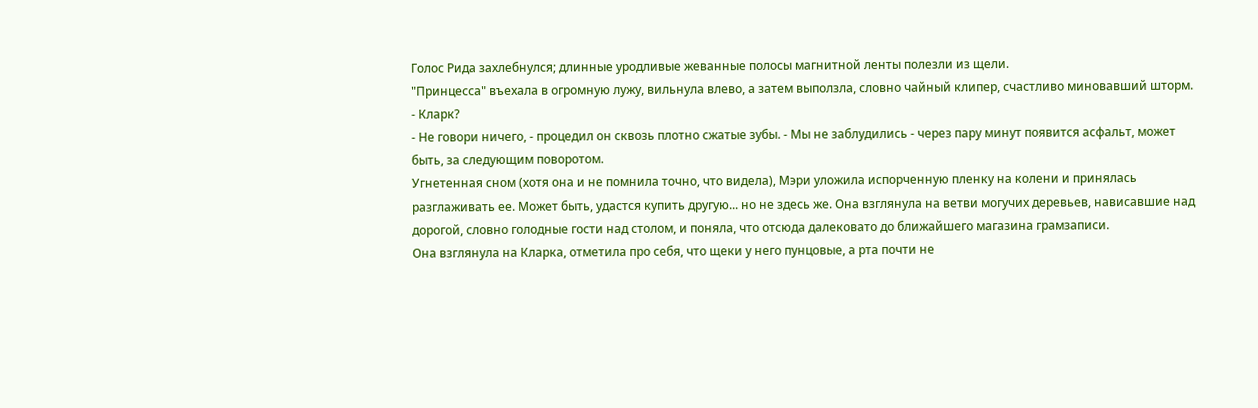Голос Рида захлебнулся; длинные уродливые жеванные полосы магнитной ленты полезли из щели.
"Принцесса" въехала в огромную лужу, вильнула влево, а затем выползла, словно чайный клипер, счастливо миновавший шторм.
- Кларк?
- Не говори ничего, - процедил он сквозь плотно сжатые зубы. - Мы не заблудились - через пару минут появится асфальт, может быть, за следующим поворотом.
Угнетенная сном (хотя она и не помнила точно, что видела), Мэри уложила испорченную пленку на колени и принялась разглаживать ее. Может быть, удастся купить другую... но не здесь же. Она взглянула на ветви могучих деревьев, нависавшие над дорогой, словно голодные гости над столом, и поняла, что отсюда далековато до ближайшего магазина грамзаписи.
Она взглянула на Кларка, отметила про себя, что щеки у него пунцовые, а рта почти не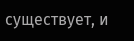существует, и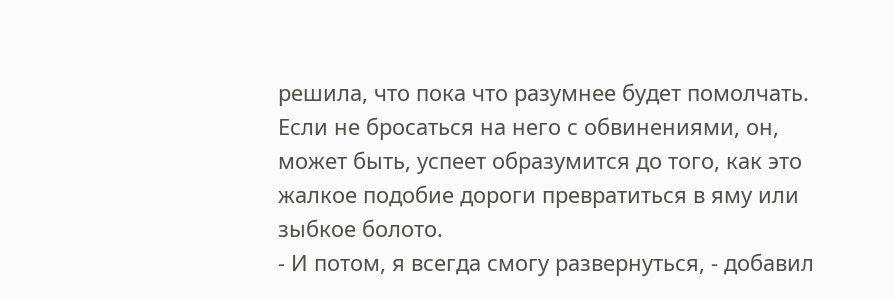решила, что пока что разумнее будет помолчать. Если не бросаться на него с обвинениями, он, может быть, успеет образумится до того, как это жалкое подобие дороги превратиться в яму или зыбкое болото.
- И потом, я всегда смогу развернуться, - добавил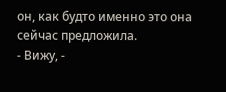он, как будто именно это она сейчас предложила.
- Вижу, -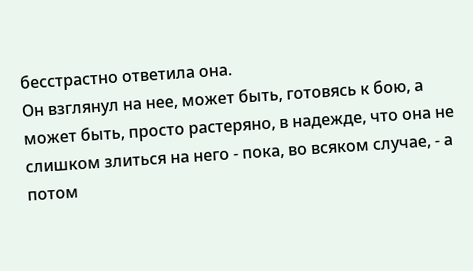бесстрастно ответила она.
Он взглянул на нее, может быть, готовясь к бою, а может быть, просто растеряно, в надежде, что она не слишком злиться на него - пока, во всяком случае, - а потом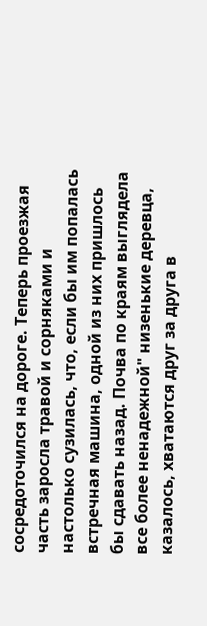сосредоточился на дороге. Теперь проезжая часть заросла травой и сорняками и настолько сузилась, что, если бы им попалась встречная машина, одной из них пришлось бы сдавать назад. Почва по краям выглядела все более ненадежной" низенькие деревца, казалось, хватаются друг за друга в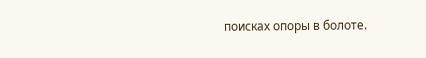поисках опоры в болоте.